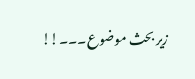زیر بحث موضوع۔۔۔!!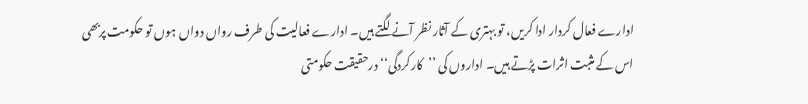ادارے فعال کردار ادا کریں، تو بہتری کے آثار نظر آنے لگتے ہیں۔ ادارے فعالیت کی طرف رواں دواں ہوں تو حکومت پربھی اس کے مثبت اثرات پڑتے ہیں۔ اداروں کی ’’کارکردگی‘‘ درحقیقت حکومتی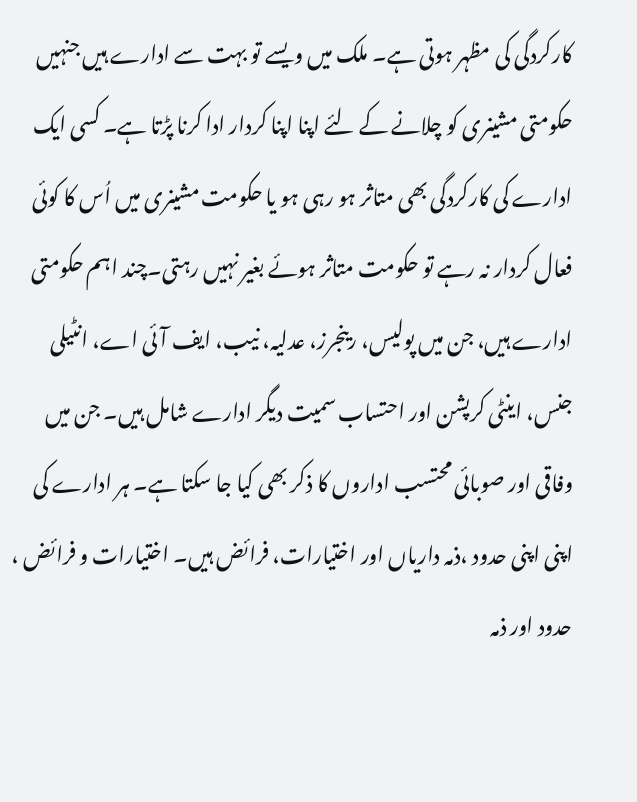کارکردگی کی مظہر ہوتی ہے۔ ملک میں ویسے تو بہت سے ادارے ہیں جنہیں حکومتی مشینری کو چلانے کے لئے اپنا اپنا کردار ادا کرنا پڑتا ہے۔ کسی ایک ادارے کی کارکردگی بھی متاثر ہو رہی ہو یا حکومت مشینری میں اُس کا کوئی فعال کردار نہ رہے تو حکومت متاثر ہوئے بغیر نہیں رہتی۔چند اہم حکومتی ادارے ہیں، جن میں پولیس، رینجرز، عدلیہ، نیب، ایف آئی اے، انٹیلی جنس، اینٹی کرپشن اور احتساب سمیت دیگر ادارے شامل ہیں۔ جن میں وفاقی اور صوبائی محتسب اداروں کا ذکر بھی کیا جا سکتا ہے۔ ہر ادارے کی اپنی اپنی حدود ،ذمہ داریاں اور اختیارات، فرائض ہیں۔ اختیارات و فرائض ، حدود اور ذمہ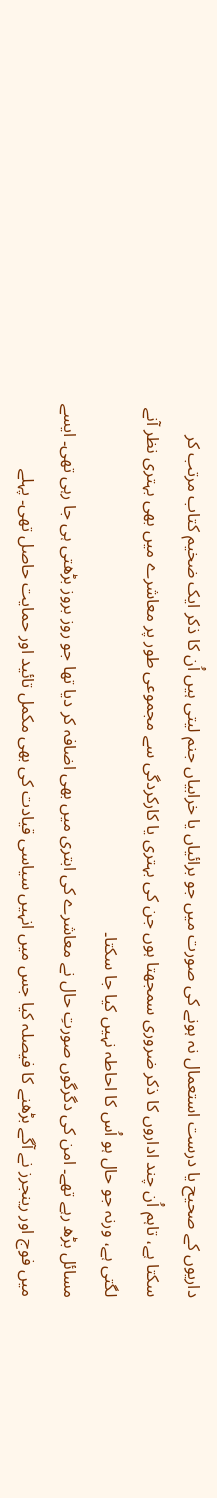داریوں کے صحیح یا درست استعمال نہ ہونے کی صورت میں جو برائیاں یا خرابیاں جنم لیتی ہیں اُن کا ذکر ایک ضخیم کتاب مرتب کر سکتا ہے، تاہم اُن چند اداروں کا ذکر ضروری سمجھتا ہوں جن کی بہتری یا کارکردگی سے مجموعی طور پر معاشرے میں بھی بہتری نظر آنے لگتی ہے، ورنہ جو حال ہو اُس کا احاطہ نہیں کیا جا سکتا۔
مسائل بڑھ رہے تھے۔ امن کی دگرگوں صورتِ حال نے معاشرے کی ابتری میں بھی اضافہ کر دیا تھا جو روز بروز بڑھتی ہی جا رہی تھی۔ ایسے میں فوج اور رینجرز نے آگے بڑھنے کا فیصلہ کیا جس میں انہیں سیاسی قیادت کی بھی مکمل تائید اور حمایت حاصل تھی۔ پہلے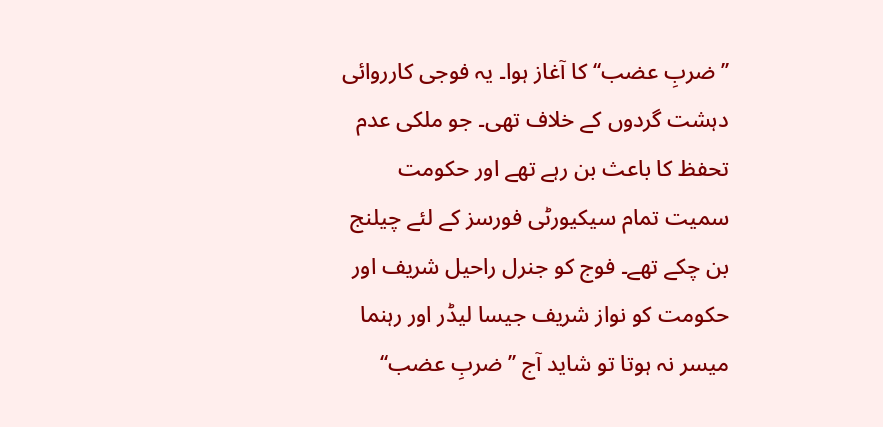’’ضربِ عضب‘‘ کا آغاز ہوا۔ یہ فوجی کارروائی دہشت گردوں کے خلاف تھی۔ جو ملکی عدم تحفظ کا باعث بن رہے تھے اور حکومت سمیت تمام سیکیورٹی فورسز کے لئے چیلنج بن چکے تھے۔ فوج کو جنرل راحیل شریف اور حکومت کو نواز شریف جیسا لیڈر اور رہنما میسر نہ ہوتا تو شاید آج ’’ضربِ عضب‘‘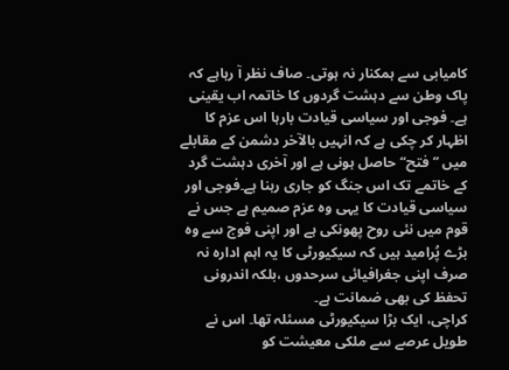کامیابی سے ہمکنار نہ ہوتی۔ صاف نظر آ رہاہے کہ پاک وطن سے دہشت گردوں کا خاتمہ اب یقینی ہے۔ فوجی اور سیاسی قیادت بارہا اس عزم کا اظہار کر چکی ہے کہ انہیں بالآخر دشمن کے مقابلے میں ’’فتح‘‘ حاصل ہونی ہے اور آخری دہشت گرد کے خاتمے تک اس جنگ کو جاری رہنا ہے۔فوجی اور سیاسی قیادت کا یہی وہ عزم صمیم ہے جس نے قوم میں نئی روح پھونکی ہے اور اپنی فوج سے وہ بڑے پُرامید ہیں کہ سیکیورٹی کا یہ اہم ادارہ نہ صرف اپنی جغرافیائی سرحدوں ،بلکہ اندرونی تحفظ کی بھی ضمانت ہے۔
کراچی، ایک بڑا سیکیورٹی مسئلہ تھا۔ اس نے طویل عرصے سے ملکی معیشت کو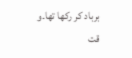برباد کر رکھا تھا۔و قت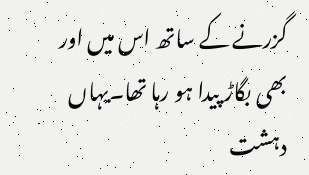گزرنے کے ساتھ اس میں اور بھی بگاڑ پیدا ہو رہا تھا۔یہاں دہشت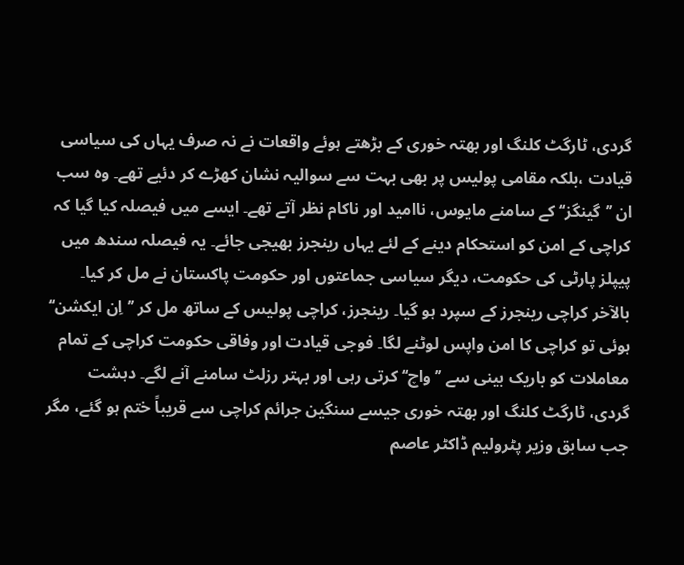گردی، ٹارگٹ کلنگ اور بھتہ خوری کے بڑھتے ہوئے واقعات نے نہ صرف یہاں کی سیاسی قیادت ،بلکہ مقامی پولیس پر بھی بہت سے سوالیہ نشان کھڑے کر دئیے تھے۔ وہ سب ان ’’گینگز‘‘ کے سامنے مایوس، ناامید اور ناکام نظر آتے تھے۔ ایسے میں فیصلہ کیا گیا کہ کراچی کے امن کو استحکام دینے کے لئے یہاں رینجرز بھیجی جائے۔ یہ فیصلہ سندھ میں پیپلز پارٹی کی حکومت، دیگر سیاسی جماعتوں اور حکومت پاکستان نے مل کر کیا۔ بالآخر کراچی رینجرز کے سپرد ہو گیا۔ رینجرز، کراچی پولیس کے ساتھ مل کر ’’اِن ایکشن‘‘ ہوئی تو کراچی کا امن واپس لوٹنے لگا۔ فوجی قیادت اور وفاقی حکومت کراچی کے تمام معاملات کو باریک بینی سے ’’واچ‘‘ کرتی رہی اور بہتر رزلٹ سامنے آنے لگے۔ دہشت گردی، ٹارگٹ کلنگ اور بھتہ خوری جیسے سنگین جرائم کراچی سے قریباً ختم ہو گئے، مگر جب سابق وزیر پٹرولیم ڈاکٹر عاصم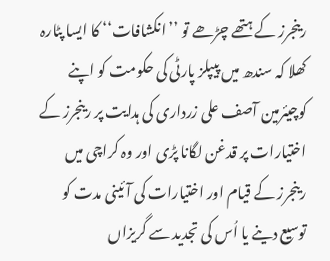رینجرز کے ہتھے چڑھے تو ’’انکشافات‘‘ کا ایسا پٹارہ کھلا کہ سندھ میں پیپلز پارٹی کی حکومت کو اپنے کوچیئرمین آصف علی زرداری کی ہدایت پر رینجرز کے اختیارات پر قدغن لگانا پڑی اور وہ کراچی میں رینجرز کے قیام اور اختیارات کی آئینی مدت کو توسیع دینے یا اُس کی تجدید سے گریزاں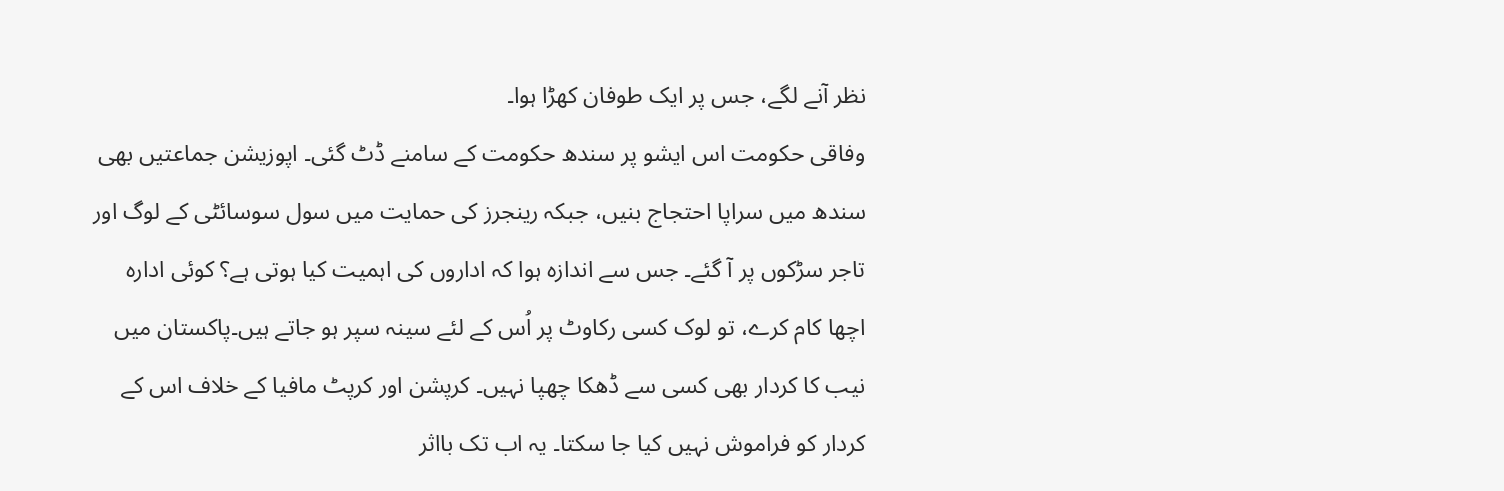نظر آنے لگے، جس پر ایک طوفان کھڑا ہوا۔
وفاقی حکومت اس ایشو پر سندھ حکومت کے سامنے ڈٹ گئی۔ اپوزیشن جماعتیں بھی سندھ میں سراپا احتجاج بنیں، جبکہ رینجرز کی حمایت میں سول سوسائٹی کے لوگ اور تاجر سڑکوں پر آ گئے۔ جس سے اندازہ ہوا کہ اداروں کی اہمیت کیا ہوتی ہے؟ کوئی ادارہ اچھا کام کرے، تو لوک کسی رکاوٹ پر اُس کے لئے سینہ سپر ہو جاتے ہیں۔پاکستان میں نیب کا کردار بھی کسی سے ڈھکا چھپا نہیں۔ کرپشن اور کرپٹ مافیا کے خلاف اس کے کردار کو فراموش نہیں کیا جا سکتا۔ یہ اب تک بااثر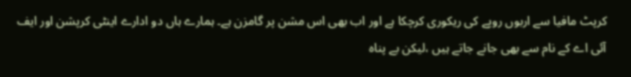کرپٹ مافیا سے اربوں روپے کی ریکوری کرچکا ہے اور اب بھی اس مشن پر گامزن ہے۔ ہمارے ہاں دو ادارے اینٹی کرپشن اور ایف آئی اے کے نام سے بھی جانے جاتے ہیں ،لیکن بے پناہ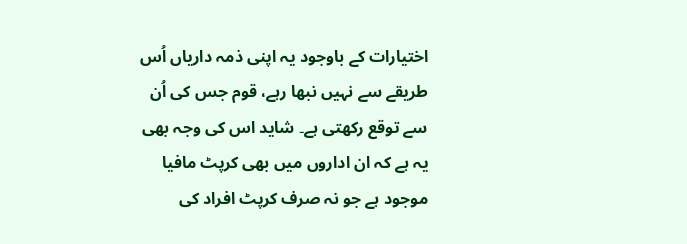اختیارات کے باوجود یہ اپنی ذمہ داریاں اُس طریقے سے نہیں نبھا رہے، قوم جس کی اُن سے توقع رکھتی ہے۔ شاید اس کی وجہ بھی یہ ہے کہ ان اداروں میں بھی کرپٹ مافیا موجود ہے جو نہ صرف کرپٹ افراد کی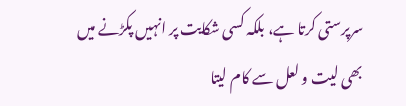سرپرستی کرتا ہے، بلکہ کسی شکایت پر انہیں پکڑنے میں بھی لیت و لعل سے کام لیتا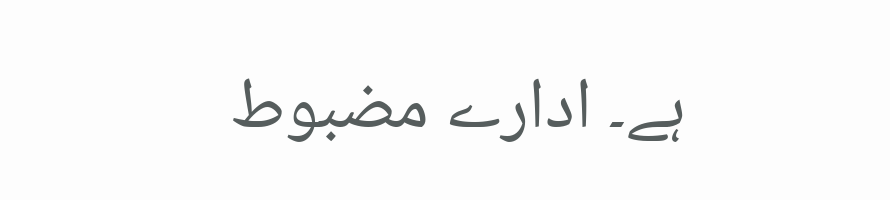ہے۔ ادارے مضبوط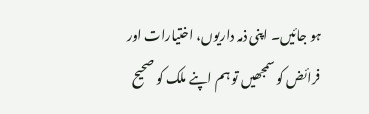ہو جائیں۔ اپنی ذمہ داریوں، اختیارات اور فرائض کو سمجھیں تو ہم اپنے ملک کو صحیح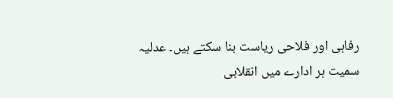رفاہی اور فلاحی ریاست بنا سکتے ہیں۔ عدلیہ سمیت ہر ادارے میں انقلابی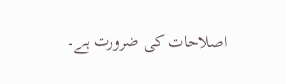اصلاحات کی ضرورت ہے۔